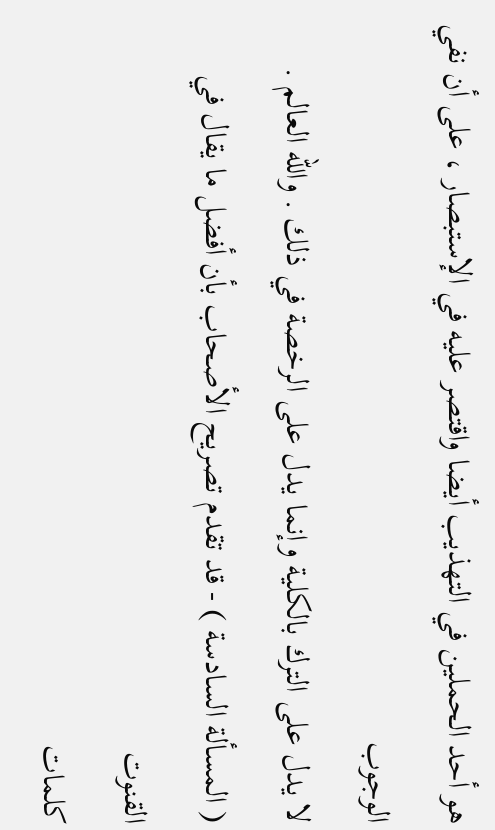هو أحد الحملين في التهذيب أيضا واقتصر عليه في الإستبصار ، على أن نفي الوجوب
لا يدل على الترك بالكلية وإنما يدل على الرخصة في ذلك . والله العالم .
( المسألة السادسة ) - قد تقدم تصريح الأصحاب بأن أفضل ما يقال في القنوت
كلمات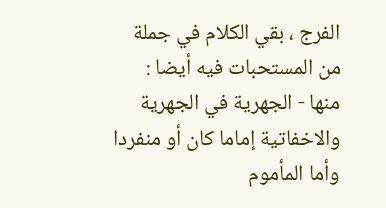الفرج ، بقي الكلام في جملة من المستحبات فيه أيضا :
منها - الجهرية في الجهرية والاخفاتية إماما كان أو منفردا وأما المأموم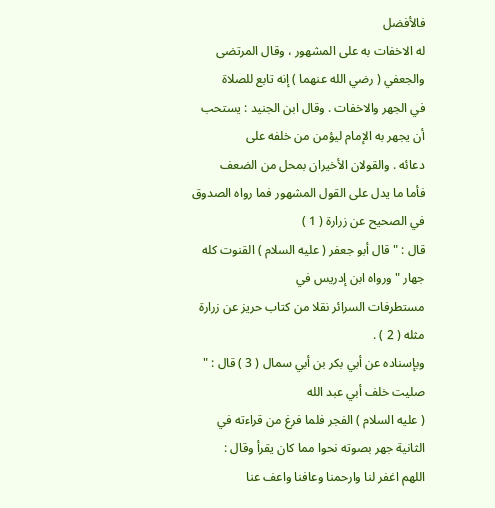فالأفضل
له الاخفات به على المشهور ، وقال المرتضى والجعفي ( رضي الله عنهما ) إنه تابع للصلاة
في الجهر والاخفات . وقال ابن الجنيد : يستحب أن يجهر به الإمام ليؤمن من خلفه على
دعائه . والقولان الأخيران بمحل من الضعف
فأما ما يدل على القول المشهور فما رواه الصدوق في الصحيح عن زرارة ( 1 )
قال : " قال أبو جعفر ( عليه السلام ) القنوت كله جهار " ورواه ابن إدريس في
مستطرفات السرائر نقلا من كتاب حريز عن زرارة مثله ( 2 ) .
وبإسناده عن أبي بكر بن أبي سمال ( 3 ) قال : " صليت خلف أبي عبد الله
( عليه السلام ) الفجر فلما فرغ من قراءته في الثانية جهر بصوته نحوا مما كان يقرأ وقال :
اللهم اغفر لنا وارحمنا وعافنا واعف عنا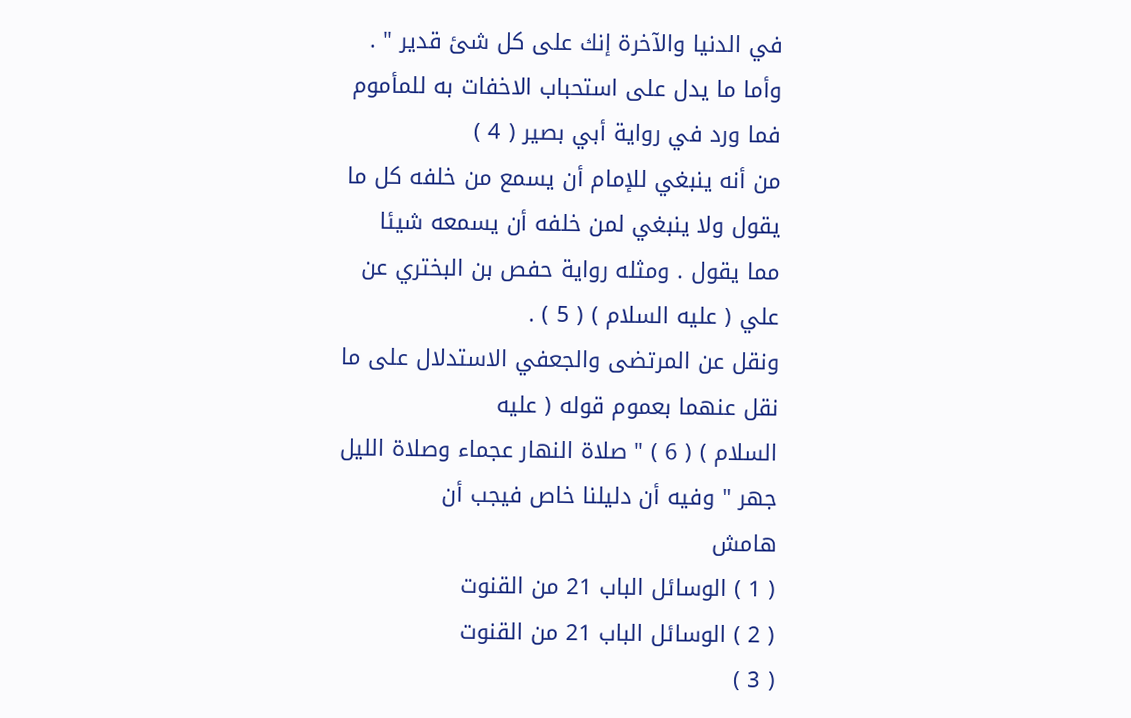في الدنيا والآخرة إنك على كل شئ قدير " .
وأما ما يدل على استحباب الاخفات به للمأموم فما ورد في رواية أبي بصير ( 4 )
من أنه ينبغي للإمام أن يسمع من خلفه كل ما يقول ولا ينبغي لمن خلفه أن يسمعه شيئا
مما يقول . ومثله رواية حفص بن البختري عن علي ( عليه السلام ) ( 5 ) .
ونقل عن المرتضى والجعفي الاستدلال على ما نقل عنهما بعموم قوله ( عليه
السلام ) ( 6 ) " صلاة النهار عجماء وصلاة الليل جهر " وفيه أن دليلنا خاص فيجب أن
هامش
( 1 ) الوسائل الباب 21 من القنوت
( 2 ) الوسائل الباب 21 من القنوت
( 3 )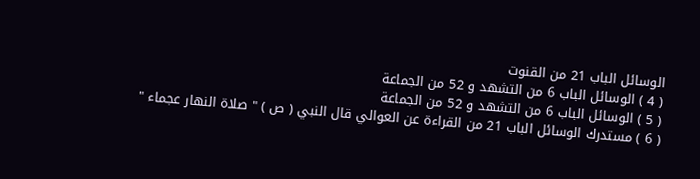الوسائل الباب 21 من القنوت
( 4 ) الوسائل الباب 6 من التشهد و 52 من الجماعة
( 5 ) الوسائل الباب 6 من التشهد و 52 من الجماعة
( 6 ) مستدرك الوسائل الباب 21 من القراءة عن العوالي قال النبي ( ص ) " صلاة النهار عجماء "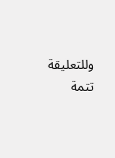وللتعليقة تتمة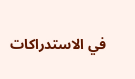في الاستدراكات